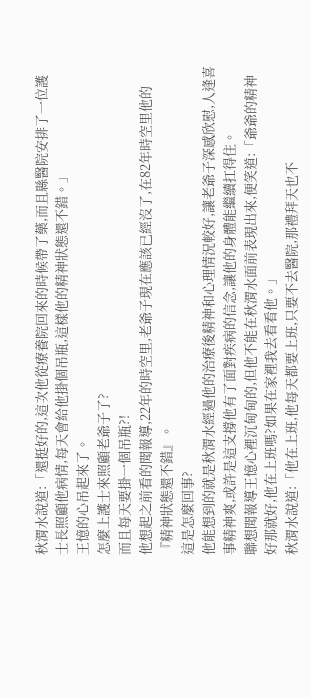秋渭水說道:「還挺好的,這次他從療養院回來的時候帶了藥,而且縣醫院安排了一位護士長照顧他病情,每天會給他掛個吊瓶,這樣他的精神狀態還不錯。」
王憶的心吊起來了。
怎麼上護士來照顧老爺子了?
而且每天要掛一個吊瓶?!
他想起之前看的聞報導,22年的時空里,老爺子現在應該已經沒了,在82年時空里他的『精神狀態還不錯』。
這是怎麼回事?
他能想到的就是秋渭水經過他的治療後精神和心理情況較好,讓老爺子深感欣慰,人逢喜事精神爽,或許是這支撐他有了面對疾病的信念,讓他的身體能繼續扛得住。
聯想聞報導王憶心裡沉甸甸的,但他不能在秋渭水面前表現出來,便笑道:「爺爺的精神好那就好,他在上班嗎?如果在家裡我去看看他。」
秋渭水說道:「他在上班,他每天都要上班,只要不去醫院,那禮拜天也不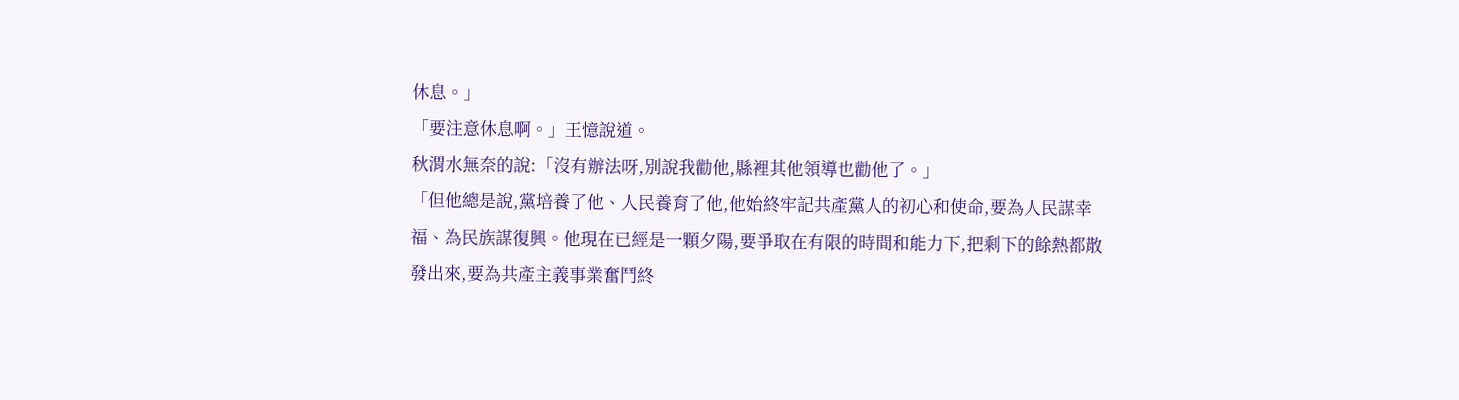休息。」
「要注意休息啊。」王憶說道。
秋渭水無奈的說:「沒有辦法呀,別說我勸他,縣裡其他領導也勸他了。」
「但他總是說,黨培養了他、人民養育了他,他始終牢記共產黨人的初心和使命,要為人民謀幸福、為民族謀復興。他現在已經是一顆夕陽,要爭取在有限的時間和能力下,把剩下的餘熱都散發出來,要為共產主義事業奮鬥終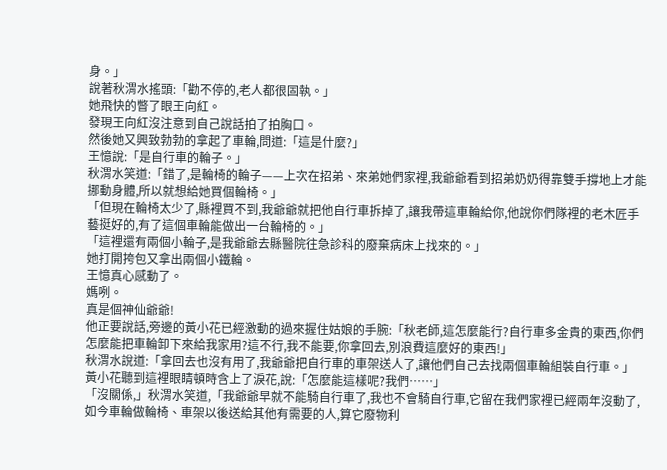身。」
說著秋渭水搖頭:「勸不停的,老人都很固執。」
她飛快的瞥了眼王向紅。
發現王向紅沒注意到自己說話拍了拍胸口。
然後她又興致勃勃的拿起了車輪,問道:「這是什麼?」
王憶說:「是自行車的輪子。」
秋渭水笑道:「錯了,是輪椅的輪子——上次在招弟、來弟她們家裡,我爺爺看到招弟奶奶得靠雙手撐地上才能挪動身體,所以就想給她買個輪椅。」
「但現在輪椅太少了,縣裡買不到,我爺爺就把他自行車拆掉了,讓我帶這車輪給你,他說你們隊裡的老木匠手藝挺好的,有了這個車輪能做出一台輪椅的。」
「這裡還有兩個小輪子,是我爺爺去縣醫院往急診科的廢棄病床上找來的。」
她打開挎包又拿出兩個小鐵輪。
王憶真心感動了。
媽咧。
真是個神仙爺爺!
他正要說話,旁邊的黃小花已經激動的過來握住姑娘的手腕:「秋老師,這怎麼能行?自行車多金貴的東西,你們怎麼能把車輪卸下來給我家用?這不行,我不能要,你拿回去,別浪費這麼好的東西!」
秋渭水說道:「拿回去也沒有用了,我爺爺把自行車的車架送人了,讓他們自己去找兩個車輪組裝自行車。」
黃小花聽到這裡眼睛頓時含上了淚花,說:「怎麼能這樣呢?我們……」
「沒關係,」秋渭水笑道,「我爺爺早就不能騎自行車了,我也不會騎自行車,它留在我們家裡已經兩年沒動了,如今車輪做輪椅、車架以後送給其他有需要的人,算它廢物利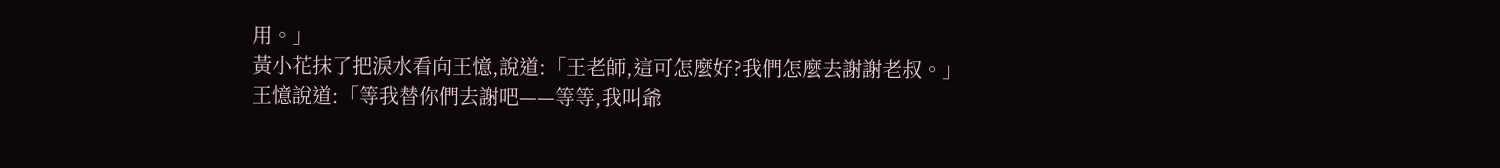用。」
黃小花抹了把淚水看向王憶,說道:「王老師,這可怎麼好?我們怎麼去謝謝老叔。」
王憶說道:「等我替你們去謝吧——等等,我叫爺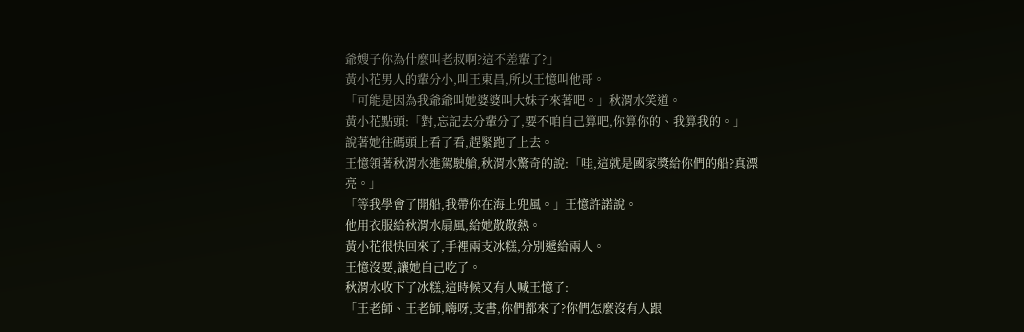爺嫂子你為什麼叫老叔啊?這不差輩了?」
黃小花男人的輩分小,叫王東昌,所以王憶叫他哥。
「可能是因為我爺爺叫她婆婆叫大妹子來著吧。」秋渭水笑道。
黃小花點頭:「對,忘記去分輩分了,要不咱自己算吧,你算你的、我算我的。」
說著她往碼頭上看了看,趕緊跑了上去。
王憶領著秋渭水進駕駛艙,秋渭水驚奇的說:「哇,這就是國家獎給你們的船?真漂亮。」
「等我學會了開船,我帶你在海上兜風。」王憶許諾說。
他用衣服給秋渭水扇風,給她散散熱。
黃小花很快回來了,手裡兩支冰糕,分別遞給兩人。
王憶沒要,讓她自己吃了。
秋渭水收下了冰糕,這時候又有人喊王憶了:
「王老師、王老師,嗨呀,支書,你們都來了?你們怎麼沒有人跟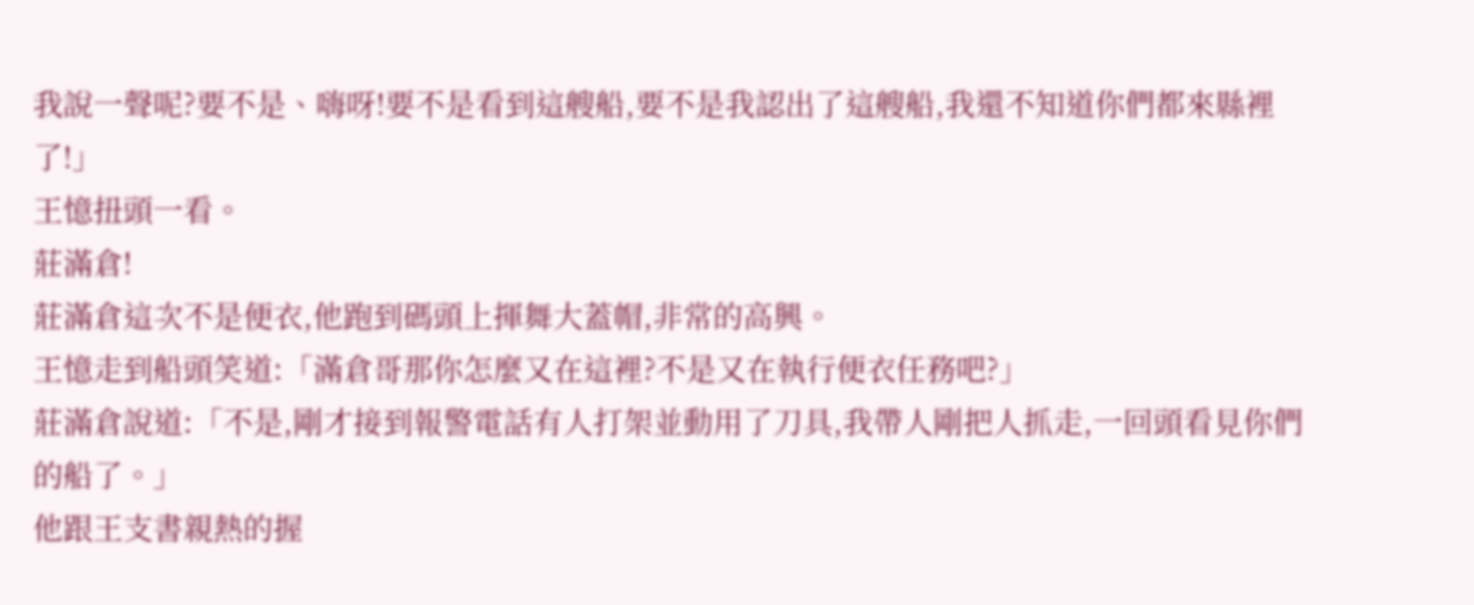我說一聲呢?要不是、嗨呀!要不是看到這艘船,要不是我認出了這艘船,我還不知道你們都來縣裡了!」
王憶扭頭一看。
莊滿倉!
莊滿倉這次不是便衣,他跑到碼頭上揮舞大蓋帽,非常的高興。
王憶走到船頭笑道:「滿倉哥那你怎麼又在這裡?不是又在執行便衣任務吧?」
莊滿倉說道:「不是,剛才接到報警電話有人打架並動用了刀具,我帶人剛把人抓走,一回頭看見你們的船了。」
他跟王支書親熱的握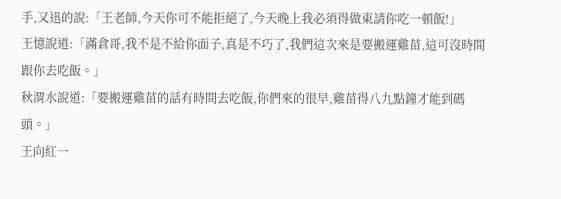手,又迅的說:「王老師,今天你可不能拒絕了,今天晚上我必須得做東請你吃一頓飯!」
王憶說道:「滿倉哥,我不是不給你面子,真是不巧了,我們這次來是要搬運雞苗,這可沒時間跟你去吃飯。」
秋渭水說道:「要搬運雞苗的話有時間去吃飯,你們來的很早,雞苗得八九點鐘才能到碼頭。」
王向紅一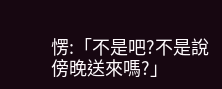愣:「不是吧?不是說傍晚送來嗎?」